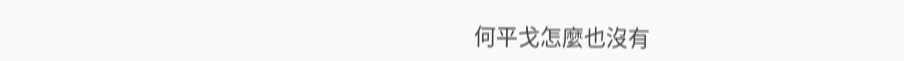何平戈怎麼也沒有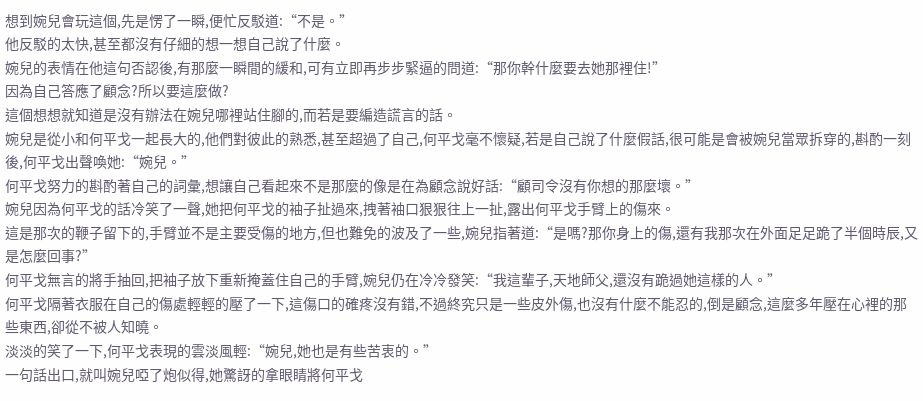想到婉兒會玩這個,先是愣了一瞬,便忙反駁道:“不是。”
他反駁的太快,甚至都沒有仔細的想一想自己說了什麼。
婉兒的表情在他這句否認後,有那麼一瞬間的緩和,可有立即再步步緊逼的問道:“那你幹什麼要去她那裡住!”
因為自己答應了顧念?所以要這麼做?
這個想想就知道是沒有辦法在婉兒哪裡站住腳的,而若是要編造謊言的話。
婉兒是從小和何平戈一起長大的,他們對彼此的熟悉,甚至超過了自己,何平戈毫不懷疑,若是自己說了什麼假話,很可能是會被婉兒當眾拆穿的,斟酌一刻後,何平戈出聲喚她:“婉兒。”
何平戈努力的斟酌著自己的詞彙,想讓自己看起來不是那麼的像是在為顧念說好話:“顧司令沒有你想的那麼壞。”
婉兒因為何平戈的話冷笑了一聲,她把何平戈的袖子扯過來,拽著袖口狠狠往上一扯,露出何平戈手臂上的傷來。
這是那次的鞭子留下的,手臂並不是主要受傷的地方,但也難免的波及了一些,婉兒指著道:“是嗎?那你身上的傷,還有我那次在外面足足跪了半個時辰,又是怎麼回事?”
何平戈無言的將手抽回,把袖子放下重新掩蓋住自己的手臂,婉兒仍在冷冷發笑:“我這輩子,天地師父,還沒有跪過她這樣的人。”
何平戈隔著衣服在自己的傷處輕輕的壓了一下,這傷口的確疼沒有錯,不過終究只是一些皮外傷,也沒有什麼不能忍的,倒是顧念,這麼多年壓在心裡的那些東西,卻從不被人知曉。
淡淡的笑了一下,何平戈表現的雲淡風輕:“婉兒,她也是有些苦衷的。”
一句話出口,就叫婉兒啞了炮似得,她驚訝的拿眼睛將何平戈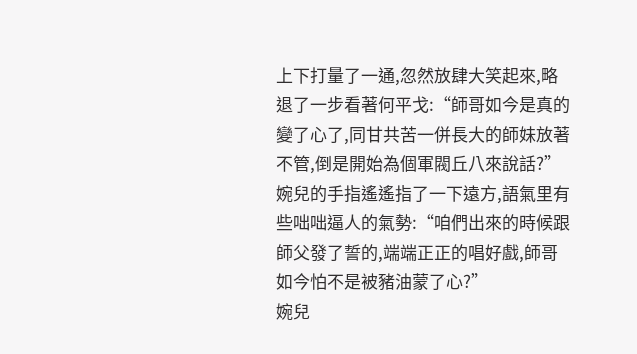上下打量了一通,忽然放肆大笑起來,略退了一步看著何平戈:“師哥如今是真的變了心了,同甘共苦一併長大的師妹放著不管,倒是開始為個軍閥丘八來說話?”
婉兒的手指遙遙指了一下遠方,語氣里有些咄咄逼人的氣勢:“咱們出來的時候跟師父發了誓的,端端正正的唱好戲,師哥如今怕不是被豬油蒙了心?”
婉兒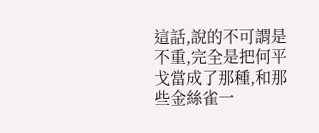這話,說的不可謂是不重,完全是把何平戈當成了那種,和那些金絲雀一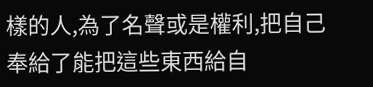樣的人,為了名聲或是權利,把自己奉給了能把這些東西給自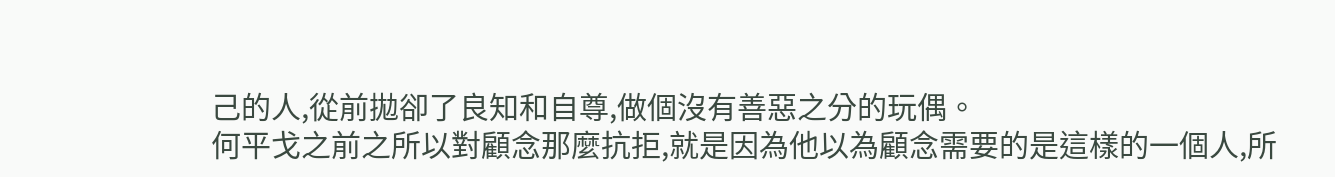己的人,從前拋卻了良知和自尊,做個沒有善惡之分的玩偶。
何平戈之前之所以對顧念那麼抗拒,就是因為他以為顧念需要的是這樣的一個人,所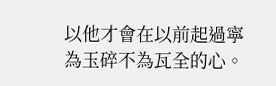以他才會在以前起過寧為玉碎不為瓦全的心。